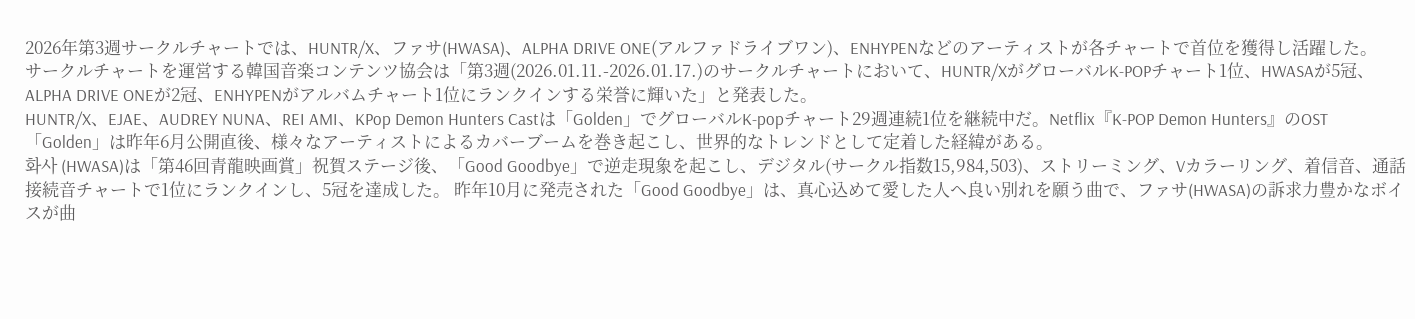2026年第3週サークルチャートでは、HUNTR/X、ファサ(HWASA)、ALPHA DRIVE ONE(アルファドライブワン)、ENHYPENなどのアーティストが各チャートで首位を獲得し活躍した。
サークルチャートを運営する韓国音楽コンテンツ協会は「第3週(2026.01.11.-2026.01.17.)のサークルチャートにおいて、HUNTR/XがグローバルK-POPチャート1位、HWASAが5冠、ALPHA DRIVE ONEが2冠、ENHYPENがアルバムチャート1位にランクインする栄誉に輝いた」と発表した。
HUNTR/X、EJAE、AUDREY NUNA、REI AMI、KPop Demon Hunters Castは「Golden」でグローバルK-popチャート29週連続1位を継続中だ。Netflix『K-POP Demon Hunters』のOST「Golden」は昨年6月公開直後、様々なアーティストによるカバーブームを巻き起こし、世界的なトレンドとして定着した経緯がある。
화사 (HWASA)は「第46回青龍映画賞」祝賀ステージ後、「Good Goodbye」で逆走現象を起こし、デジタル(サークル指数15,984,503)、ストリーミング、Vカラーリング、着信音、通話接続音チャートで1位にランクインし、5冠を達成した。 昨年10月に発売された「Good Goodbye」は、真心込めて愛した人へ良い別れを願う曲で、ファサ(HWASA)の訴求力豊かなボイスが曲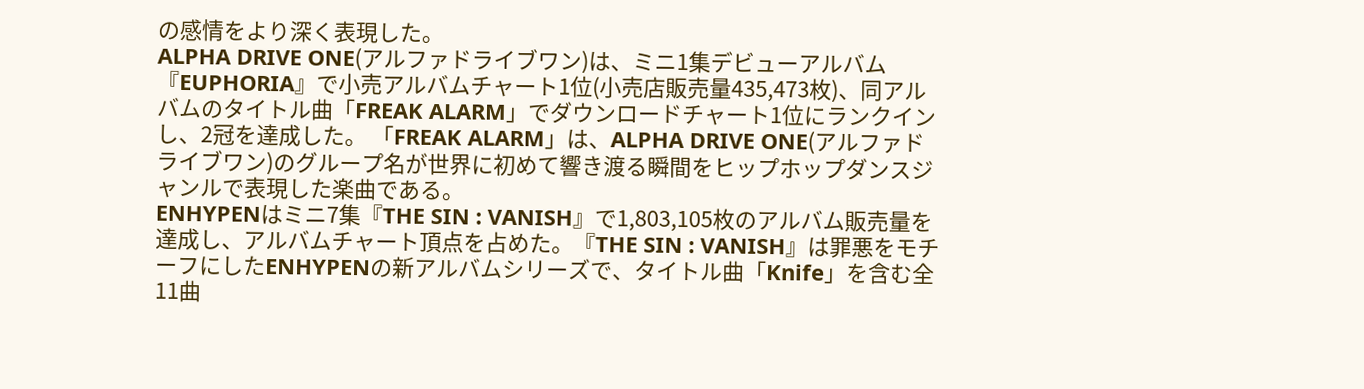の感情をより深く表現した。
ALPHA DRIVE ONE(アルファドライブワン)は、ミニ1集デビューアルバム『EUPHORIA』で小売アルバムチャート1位(小売店販売量435,473枚)、同アルバムのタイトル曲「FREAK ALARM」でダウンロードチャート1位にランクインし、2冠を達成した。 「FREAK ALARM」は、ALPHA DRIVE ONE(アルファドライブワン)のグループ名が世界に初めて響き渡る瞬間をヒップホップダンスジャンルで表現した楽曲である。
ENHYPENはミニ7集『THE SIN : VANISH』で1,803,105枚のアルバム販売量を達成し、アルバムチャート頂点を占めた。『THE SIN : VANISH』は罪悪をモチーフにしたENHYPENの新アルバムシリーズで、タイトル曲「Knife」を含む全11曲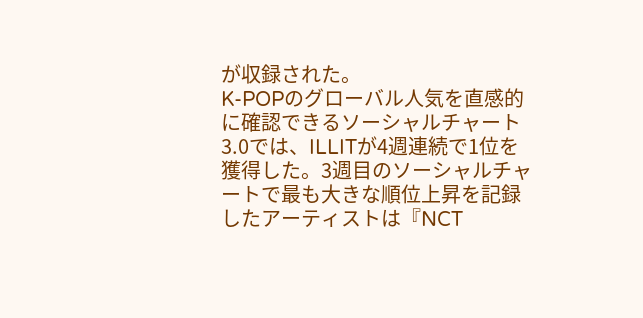が収録された。
K-POPのグローバル人気を直感的に確認できるソーシャルチャート3.0では、ILLITが4週連続で1位を獲得した。3週目のソーシャルチャートで最も大きな順位上昇を記録したアーティストは『NCT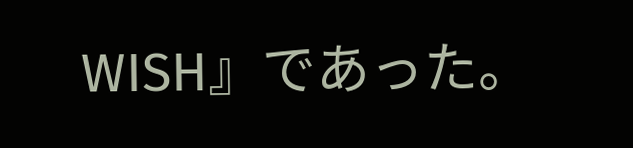WISH』であった。